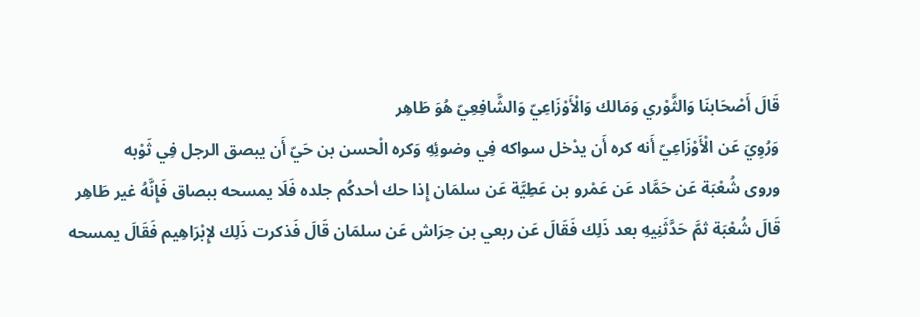قَالَ أَصْحَابنَا وَالثَّوْري وَمَالك وَالْأَوْزَاعِيّ وَالشَّافِعِيّ هُوَ طَاهِر
وَرُوِيَ عَن الْأَوْزَاعِيّ أَنه كره أَن يدْخل سواكه فِي وضوئِهِ وَكره الْحسن بن حَيّ أَن يبصق الرجل فِي ثَوْبه
وروى شُعْبَة عَن حَمَّاد عَن عَمْرو بن عَطِيَّة عَن سلمَان إِذا حك أحدكُم جلده فَلَا يمسحه ببصاق فَإِنَّهُ غير طَاهِر
قَالَ شُعْبَة ثمَّ حَدَّثَنِيهِ بعد ذَلِك فَقَالَ عَن ربعي بن حِرَاش عَن سلمَان قَالَ فَذكرت ذَلِك لإِبْرَاهِيم فَقَالَ يمسحه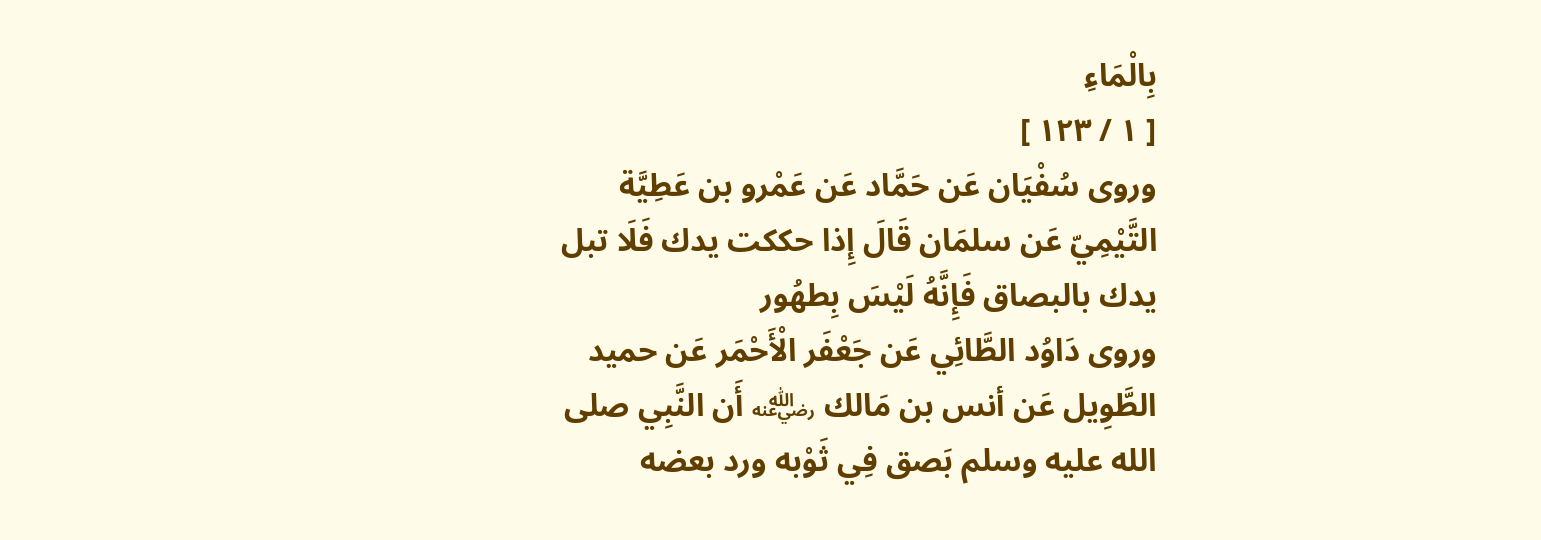بِالْمَاءِ
[ ١ / ١٢٣ ]
وروى سُفْيَان عَن حَمَّاد عَن عَمْرو بن عَطِيَّة التَّيْمِيّ عَن سلمَان قَالَ إِذا حككت يدك فَلَا تبل يدك بالبصاق فَإِنَّهُ لَيْسَ بِطهُور
وروى دَاوُد الطَّائِي عَن جَعْفَر الْأَحْمَر عَن حميد الطَّوِيل عَن أنس بن مَالك ﵁ أَن النَّبِي صلى الله عليه وسلم بَصق فِي ثَوْبه ورد بعضه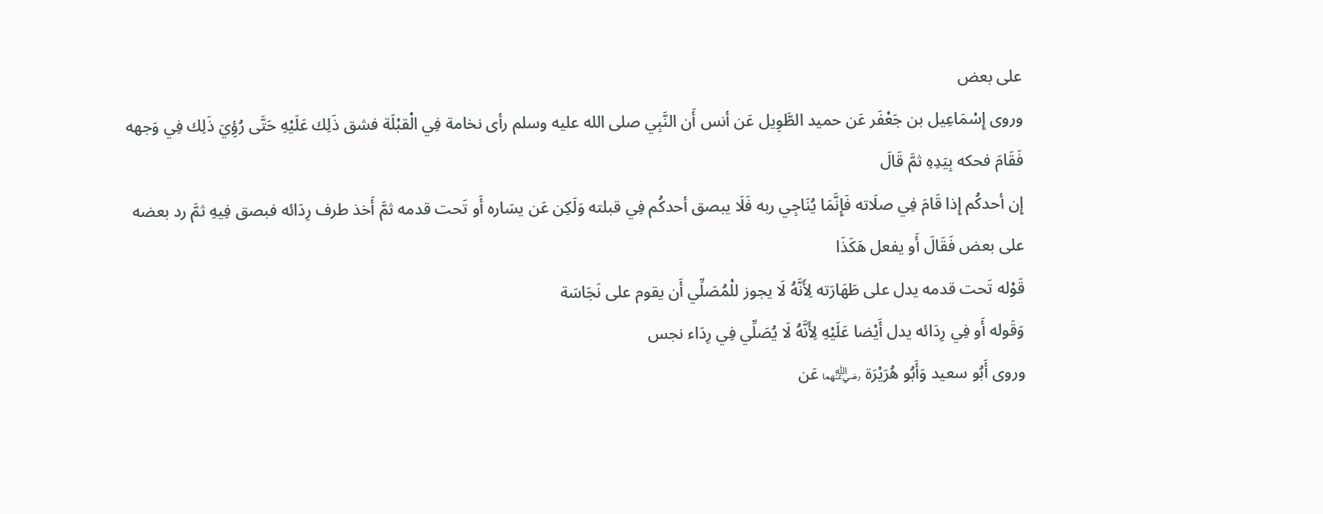على بعض
وروى إِسْمَاعِيل بن جَعْفَر عَن حميد الطَّوِيل عَن أنس أَن النَّبِي صلى الله عليه وسلم رأى نخامة فِي الْقبْلَة فشق ذَلِك عَلَيْهِ حَتَّى رُؤِيَ ذَلِك فِي وَجهه فَقَامَ فحكه بِيَدِهِ ثمَّ قَالَ
إِن أحدكُم إِذا قَامَ فِي صلَاته فَإِنَّمَا يُنَاجِي ربه فَلَا يبصق أحدكُم فِي قبلته وَلَكِن عَن يسَاره أَو تَحت قدمه ثمَّ أَخذ طرف رِدَائه فبصق فِيهِ ثمَّ رد بعضه على بعض فَقَالَ أَو يفعل هَكَذَا
قَوْله تَحت قدمه يدل على طَهَارَته لِأَنَّهُ لَا يجوز للْمُصَلِّي أَن يقوم على نَجَاسَة
وَقَوله أَو فِي رِدَائه يدل أَيْضا عَلَيْهِ لِأَنَّهُ لَا يُصَلِّي فِي رِدَاء نجس
وروى أَبُو سعيد وَأَبُو هُرَيْرَة ﵄ عَن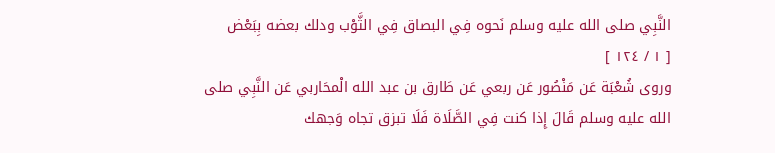النَّبِي صلى الله عليه وسلم نَحوه فِي البصاق فِي الثَّوْب ودلك بعضه بِبَعْض
[ ١ / ١٢٤ ]
وروى شُعْبَة عَن مَنْصُور عَن ربعي عَن طَارق بن عبد الله الْمحَاربي عَن النَّبِي صلى الله عليه وسلم قَالَ إِذا كنت فِي الصَّلَاة فَلَا تبزق تجاه وَجهك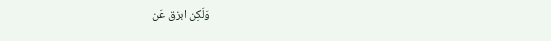وَلَكِن ابزق عَن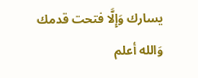يسارك وَإِلَّا فتحت قدمك وَالله أعلم